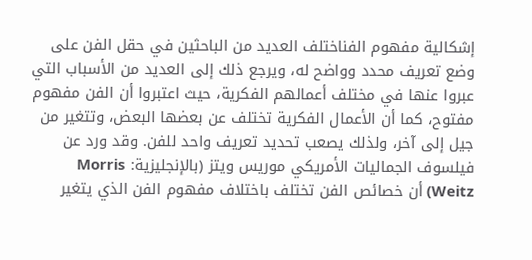إشكالية مفهوم الفناختلف العديد من الباحثين في حقل الفن على وضع تعريف محدد وواضح له، ويرجع ذلك إلى العديد من الأسباب التي عبروا عنها في مختلف أعمالهم الفكرية، حيث اعتبروا أن الفن مفهوم مفتوح، كما أن الأعمال الفكرية تختلف عن بعضها البعض، وتتغير من جيل إلى آخر، ولذلك يصعب تحديد تعريف واحد للفن. وقد ورد عن فيلسوف الجماليات الأمريكي موريس ويتز (بالإنجليزية: Morris Weitz) أن خصائص الفن تختلف باختلاف مفهوم الفن الذي يتغير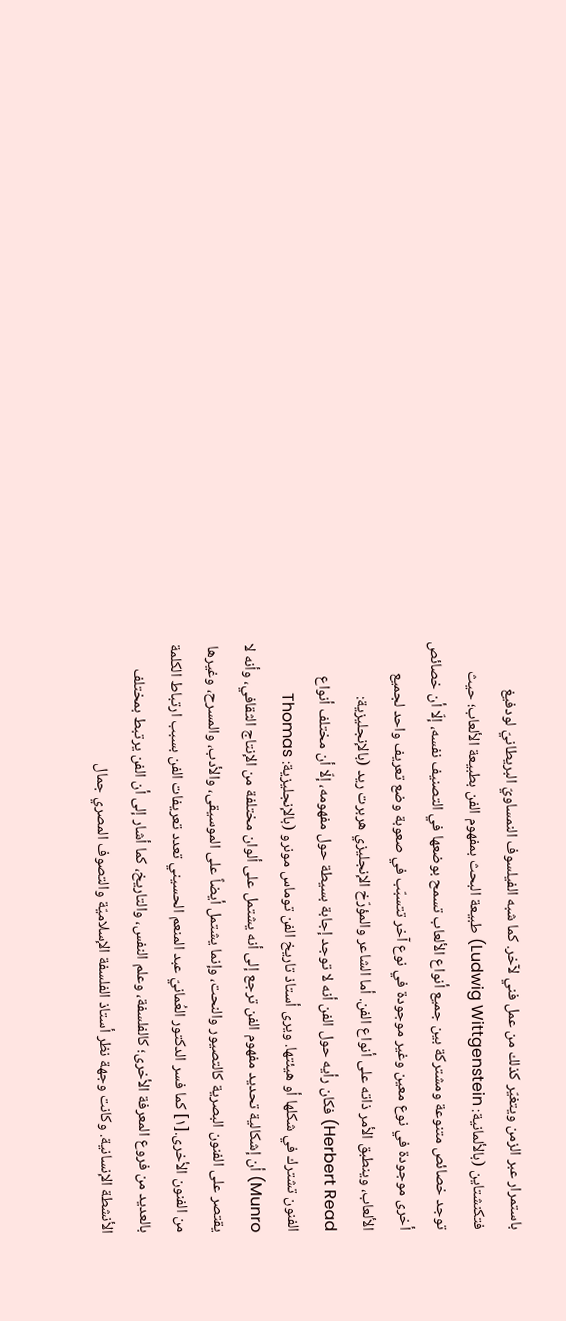باستمرار عبر الزمن ويتغيّر كذلك من عمل فني لآخر. كما شبه الفيلسوف النمساويّ البريطانيّ لودفيغ فتكنشتاين (بالألمانية: Ludwig Wittgenstein) طبيعة البحث بمفهوم الفن بطبيعة الألعاب؛ حيث توجد خصائص متنوعة ومشتركة بين جميع أنواع الألعاب تسمح بوضعها في التصنيف نفسه، إلّا أن خصائص أخرى موجودة في نوع معين وغير موجودة في نوع آخر تتسبّب في صعوبة وضع تعريف واحد لجميع الألعاب، وينطبق الأمر ذاته على أنواع الفن. أما الشاعر والمؤرّخ الإنجليزي هربرت ريد (بالإنجليزية: Herbert Read) فكان رأيه حول الفن أنه لا توجد إجابة بسيطة حول مفهومه، إلّا أن مختلف أنواع الفنون تشترك في شكلها أو هيئتها. ويرى أستاذ تاريخ الفن توماس مونرو (بالإنجليزية: Thomas Munro) أن إشكالية تحديد مفهوم الفن ترجع إلى أنه يشتمل على ألوان مختلفة من الإنتاج الثقافي، وأنه لا يقتصر على الفنون البصرية كالتصيور والنحت، وإنما يشتمل أيضاً على الموسيقى، والأدب، والمسرح، وغيرها من الفنون الأخرى.[١] كما فسر الدكتور العُمانيّ عبد المنعم الحسيني تعدد تعريفات الفن بسبب ارتباط الكلمة بالعديد من فروع المعرفة الأخرى؛ كالفلسفة، وعلم النفس، والتاريخ، كما أشار إلى أن الفن يرتبط بمختلف الأنشطة الإنسانية. وكانت وجهة نظر أستاذ الفلسفة الإسلاميّة والتصوف المصري جمال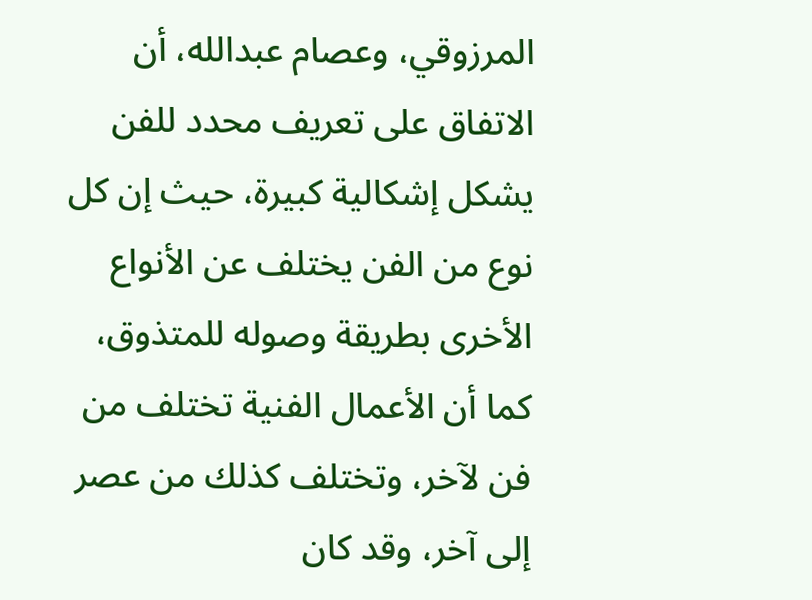المرزوقي، وعصام عبدالله، أن الاتفاق على تعريف محدد للفن يشكل إشكالية كبيرة، حيث إن كل نوع من الفن يختلف عن الأنواع الأخرى بطريقة وصوله للمتذوق، كما أن الأعمال الفنية تختلف من فن لآخر، وتختلف كذلك من عصر إلى آخر، وقد كان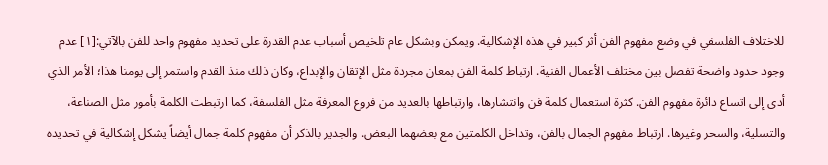للاختلاف الفلسفي في وضع مفهوم الفن أثر كبير في هذه الإشكالية. ويمكن وبشكل عام تلخيص أسباب عدم القدرة على تحديد مفهوم واحد للفن بالآتي:[١] عدم وجود حدود واضحة تفصل بين مختلف الأعمال الفنية. ارتباط كلمة الفن بمعان مجردة مثل الإتقان والإبداع، وكان ذلك منذ القدم واستمر إلى يومنا هذا؛ الأمر الذي أدى إلى اتساع دائرة مفهوم الفن. كثرة استعمال كلمة فن وانتشارها، وارتباطها بالعديد من فروع المعرفة مثل الفلسفة، كما ارتبطت الكلمة بأمور مثل الصناعة، والتسلية، والسحر وغيرها. ارتباط مفهوم الجمال بالفن، وتداخل الكلمتين مع بعضهما البعض. والجدير بالذكر أن مفهوم كلمة جمال أيضاً يشكل إشكالية في تحديده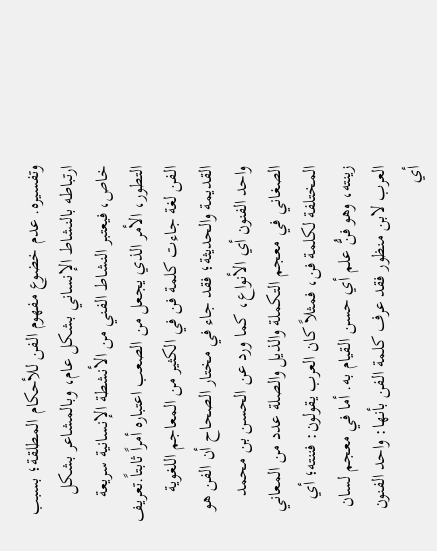وتفسيره. عدم خضوع مفهوم الفن للأحكام المطلقة؛ بسبب ارتباطه بالنشاط الإنساني بشكل عام، وبالمشاعر بشكل خاص، فيعتبر النشاط الفني من الأنشطة الإنسانية سريعة التطور، الأمر الذي يجعل من الصعب اعتباره أمراً ثابتاً.تعريف الفن لغة جاءت كلمة فن في الكثير من المعاجم اللغوية القديمة والحديثة؛ فقد جاء في مختار الصحاح أن الفن هو واحد الفنون أي الأنواع، كما ورد عن الحسن بن محمد الصغاني في معجم التكملة والذيل والصلة عدد من المعاني المختلفة لكلمة فن، فمثلاً كان العرب يقولون: فننته؛ أي زينته، وهو فنُّ علم أي حسن القيام به. أما في معجم لسان العرب لابن منظور فقد عرف كلمة الفن بأنها: واحد الفنون أي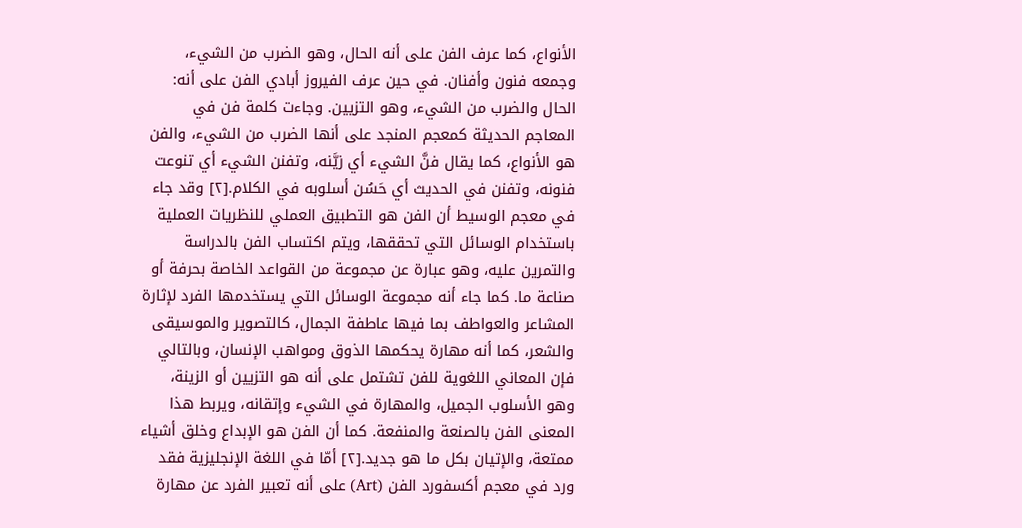الأنواع، كما عرف الفن على أنه الحال، وهو الضرب من الشيء، وجمعه فنون وأفنان. في حين عرف الفيروز أبادي الفن على أنه: الحال والضرب من الشيء، وهو التزيين. وجاءت كلمة فن في المعاجم الحديثة كمعجم المنجد على أنها الضرب من الشيء، والفن هو الأنواع، كما يقال فنَّ الشيء أي زيَّنه، وتفنن الشيء أي تنوعت فنونه، وتفنن في الحديث أي حَسُن أسلوبه في الكلام.[٢] وقد جاء في معجم الوسيط أن الفن هو التطبيق العملي للنظريات العملية باستخدام الوسائل التي تحققها، ويتم اكتساب الفن بالدراسة والتمرين عليه، وهو عبارة عن مجموعة من القواعد الخاصة بحرفة أو صناعة ما. كما جاء أنه مجموعة الوسائل التي يستخدمها الفرد لإثارة المشاعر والعواطف بما فيها عاطفة الجمال، كالتصوير والموسيقى والشعر، كما أنه مهارة يحكمها الذوق ومواهب الإنسان، وبالتالي فإن المعاني اللغوية للفن تشتمل على أنه هو التزيين أو الزينة، وهو الأسلوب الجميل، والمهارة في الشيء وإتقانه، ويربط هذا المعنى الفن بالصنعة والمنفعة. كما أن الفن هو الإبداع وخلق أشياء ممتعة، والإتيان بكل ما هو جديد.[٢] أمّا في اللغة الإنجليزية فقد ورد في معجم أكسفورد الفن (Art) على أنه تعبير الفرد عن مهارة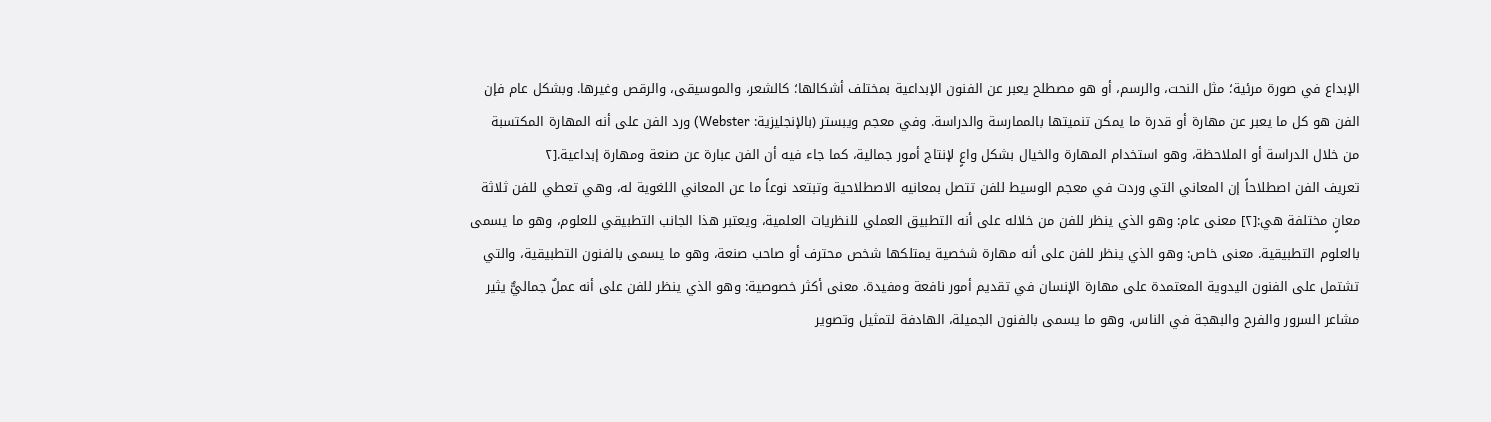الإبداع في صورة مرئية؛ مثل النحت، والرسم، أو هو مصطلح يعبر عن الفنون الإبداعية بمختلف أشكالها؛ كالشعر، والموسيقى، والرقص وغيرها. وبشكل عام فإن الفن هو كل ما يعبر عن مهارة أو قدرة ما يمكن تنميتها بالممارسة والدراسة. وفي معجم ويبستر (بالإنجليزية: Webster) ورد الفن على أنه المهارة المكتسبة من خلال الدراسة أو الملاحظة، وهو استخدام المهارة والخيال بشكل واعٍ لإنتاج أمور جمالية، كما جاء فيه أن الفن عبارة عن صنعة ومهارة إبداعية.[٢
تعريف الفن اصطلاحاً إن المعاني التي وردت في معجم الوسيط للفن تتصل بمعانيه الاصطلاحية وتبتعد نوعاً ما عن المعاني اللغوية له، وهي تعطي للفن ثلاثة معانٍ مختلفة هي:[٢] معنى عام: وهو الذي ينظر للفن من خلاله على أنه التطبيق العملي للنظريات العلمية، ويعتبر هذا الجانب التطبيقي للعلوم، وهو ما يسمى بالعلوم التطبيقية. معنى خاص: وهو الذي ينظر للفن على أنه مهارة شخصية يمتلكها شخص محترف أو صاحب صنعة، وهو ما يسمى بالفنون التطبيقية، والتي تشتمل على الفنون اليدوية المعتمدة على مهارة الإنسان في تقديم أمور نافعة ومفيدة. معنى أكثر خصوصية: وهو الذي ينظر للفن على أنه عملٌ جماليٌّ يثير مشاعر السرور والفرح والبهجة في الناس، وهو ما يسمى بالفنون الجميلة، الهادفة لتمثيل وتصوير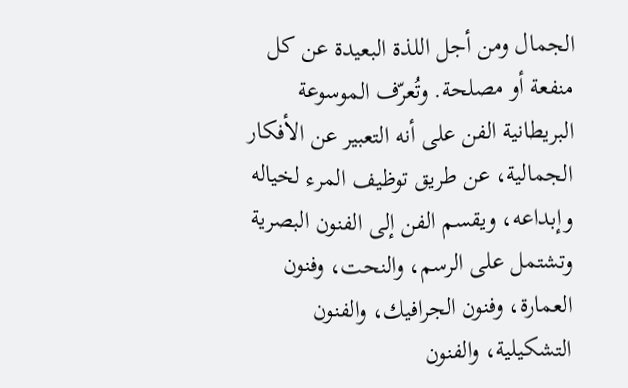الجمال ومن أجل اللذة البعيدة عن كل منفعة أو مصلحة. وتُعرّف الموسوعة البريطانية الفن على أنه التعبير عن الأفكار الجمالية، عن طريق توظيف المرء لخياله وإبداعه، ويقسم الفن إلى الفنون البصرية وتشتمل على الرسم، والنحت، وفنون العمارة، وفنون الجرافيك، والفنون التشكيلية، والفنون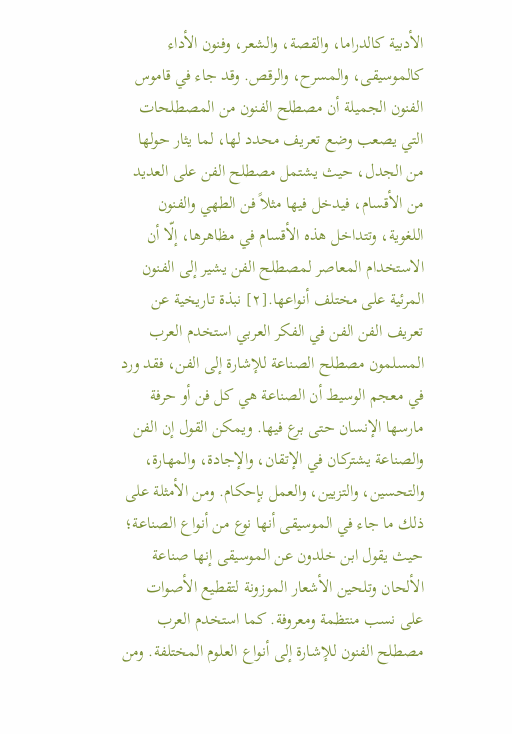الأدبية كالدراما، والقصة، والشعر، وفنون الأداء كالموسيقى، والمسرح، والرقص. وقد جاء في قاموس الفنون الجميلة أن مصطلح الفنون من المصطلحات التي يصعب وضع تعريف محدد لها، لما يثار حولها من الجدل، حيث يشتمل مصطلح الفن على العديد من الأقسام، فيدخل فيها مثلاً فن الطهي والفنون اللغوية، وتتداخل هذه الأقسام في مظاهرها، إلّا أن الاستخدام المعاصر لمصطلح الفن يشير إلى الفنون المرئية على مختلف أنواعها.[٢] نبذة تاريخية عن تعريف الفن الفن في الفكر العربي استخدم العرب المسلمون مصطلح الصناعة للإشارة إلى الفن، فقد ورد في معجم الوسيط أن الصناعة هي كل فن أو حرفة مارسها الإنسان حتى برع فيها. ويمكن القول إن الفن والصناعة يشتركان في الإتقان، والإجادة، والمهارة، والتحسين، والتزيين، والعمل بإحكام. ومن الأمثلة على ذلك ما جاء في الموسيقى أنها نوع من أنواع الصناعة؛ حيث يقول ابن خلدون عن الموسيقى إنها صناعة الألحان وتلحين الأشعار الموزونة لتقطيع الأصوات على نسب منتظمة ومعروفة. كما استخدم العرب مصطلح الفنون للإشارة إلى أنواع العلوم المختلفة. ومن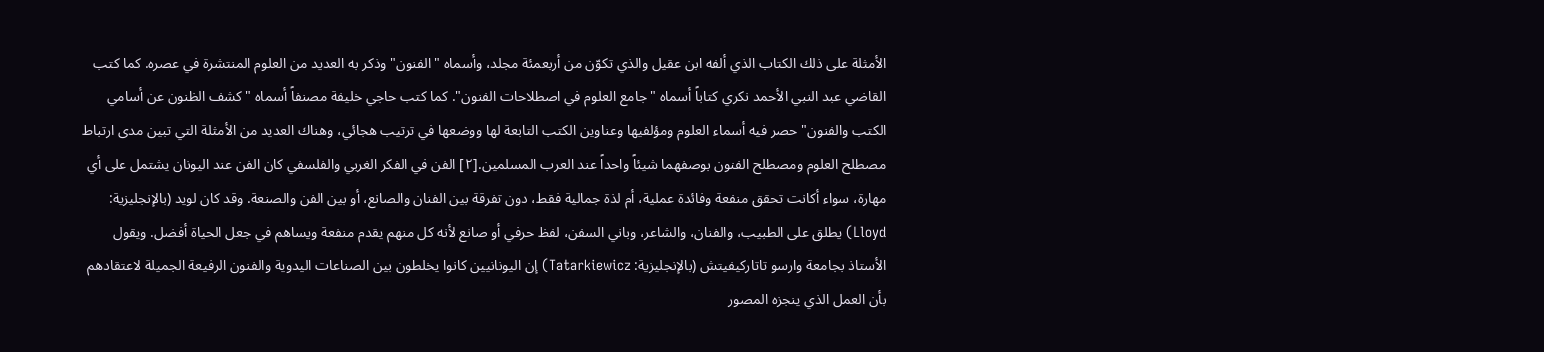الأمثلة على ذلك الكتاب الذي ألفه ابن عقيل والذي تكوّن من أربعمئة مجلد، وأسماه "الفنون" وذكر به العديد من العلوم المنتشرة في عصره. كما كتب القاضي عبد النبي الأحمد نكري كتاباً أسماه "جامع العلوم في اصطلاحات الفنون". كما كتب حاجي خليفة مصنفاً أسماه "كشف الظنون عن أسامي الكتب والفنون" حصر فيه أسماء العلوم ومؤلفيها وعناوين الكتب التابعة لها ووضعها في ترتيب هجائي، وهناك العديد من الأمثلة التي تبين مدى ارتباط مصطلح العلوم ومصطلح الفنون بوصفهما شيئاً واحداً عند العرب المسلمين.[٢] الفن في الفكر الغربي والفلسفي كان الفن عند اليونان يشتمل على أي مهارة، سواء أكانت تحقق منفعة وفائدة عملية، أم لذة جمالية فقط، دون تفرقة بين الفنان والصانع، أو بين الفن والصنعة. وقد كان لويد (بالإنجليزية: Lloyd) يطلق على الطبيب، والفنان، والشاعر، وباني السفن، لفظ حرفي أو صانع لأنه كل منهم يقدم منفعة ويساهم في جعل الحياة أفضل. ويقول الأستاذ بجامعة وارسو تاتاركيفيتش (بالإنجليزية: Tatarkiewicz) إن اليونانيين كانوا يخلطون بين الصناعات اليدوية والفنون الرفيعة الجميلة لاعتقادهم بأن العمل الذي ينجزه المصور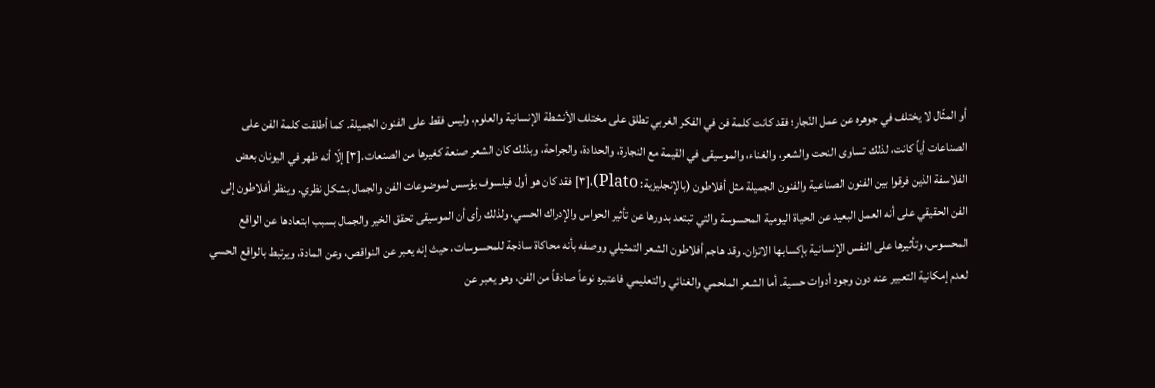أو المثّال لا يختلف في جوهره عن عمل النّجار؛ فقد كانت كلمة فن في الفكر الغربي تطلق على مختلف الأنشطة الإنسانية والعلوم، وليس فقط على الفنون الجميلة. كما أطلقت كلمة الفن على الصناعات أياً كانت، لذلك تساوى النحت والشعر، والغناء، والموسيقى في القيمة مع النجارة، والحدادة، والجراحة، وبذلك كان الشعر صنعة كغيرها من الصنعات.[٣] إلّا أنه ظهر في اليونان بعض الفلاسفة الذين فرقوا بين الفنون الصناعية والفنون الجميلة مثل أفلاطون (بالإنجليزية: Plato)،[٣] فقد كان هو أول فيلسوف يؤسس لموضوعات الفن والجمال بشكل نظري. وينظر أفلاطون إلى الفن الحقيقي على أنه العمل البعيد عن الحياة اليومية المحسوسة والتي تبتعد بدورها عن تأثير الحواس والإدراك الحسي، ولذلك رأى أن الموسيقى تحقق الخير والجمال بسبب ابتعادها عن الواقع المحسوس، وتأثيرها على النفس الإنسانية بإكسابها الاتزان. وقد هاجم أفلاطون الشعر التمثيلي ووصفه بأنه محاكاة ساذجة للمحسوسات، حيث إنه يعبر عن النواقص، وعن المادة، ويرتبط بالواقع الحسي لعدم إمكانية التعبير عنه دون وجود أدوات حسية. أما الشعر الملحمي والغنائي والتعليمي فاعتبره نوعاً صادقاً من الفن، وهو يعبر عن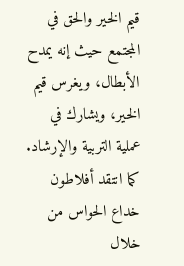قيم الخير والحق في المجتمع حيث إنه يمدح الأبطال، ويغرس قيم الخير، ويشارك في عملية التربية والإرشاد. كما انتقد أفلاطون خداع الحواس من خلال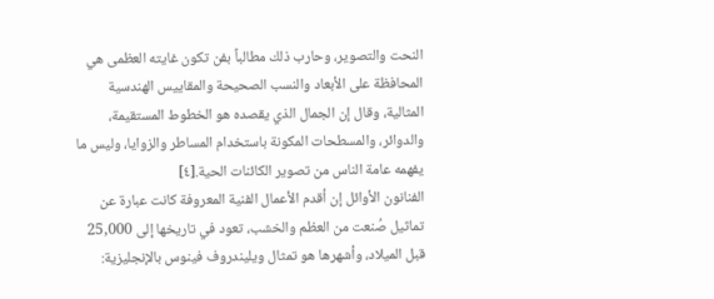النحت والتصوير، وحارب ذلك مطالباً بفن تكون غايته العظمى هي المحافظة على الأبعاد والنسب الصحيحة والمقاييس الهندسية المثالية، وقال إن الجمال الذي يقصده هو الخطوط المستقيمة، والدوائر، والمسطحات المكونة باستخدام المساطر والزوايا، وليس ما يفهمه عامة الناس من تصوير الكائنات الحية.[٤]
الفنانون الأوائل إن أقدم الأعمال الفنية المعروفة كانت عبارة عن تماثيل صُنعت من العظم والخشب، تعود في تاريخها إلى 25,000 قبل الميلاد، وأشهرها هو تمثال ويليندروف فينوس بالإنجليزية: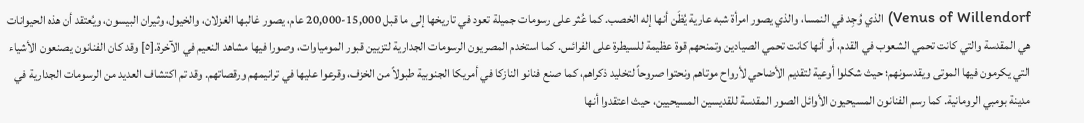Venus of Willendorf) الذي وُجِد في النمسا، والذي يصور امرأة شبه عارية يُظَن أنها إله الخصب. كما عُثر على رسومات جميلة تعود في تاريخها إلى ما قبل 15,000-20,000 عام، يصور غالبها الغزلان، والخيول، وثيران البيسون، ويُعتقد أن هذه الحيوانات هي المقدسة والتي كانت تحمي الشعوب في القدم، أو أنها كانت تحمي الصيادين وتمنحهم قوة عظيمة للسيطرة على الفرائس. كما استخدم المصريون الرسومات الجدارية لتزيين قبور المومياوات، وصورا فيها مشاهد النعيم في الآخرة.[٥] وقد كان الفنانون يصنعون الأشياء التي يكرمون فيها الموتى ويقدسونهم؛ حيث شكلوا أوعية لتقديم الأضاحي لأرواح موتاهم ونحتوا صروحاً لتخليد ذكراهم، كما صنع فنانو النازكا في أمريكا الجنوبية طبولاً من الخزف، وقرعوا عليها في ترانيمهم ورقصاتهم. وقد تم اكتشاف العديد من الرسومات الجدارية في مدينة بومبي الرومانية. كما رسم الفنانون المسيحيون الأوائل الصور المقدسة للقديسين المسيحيين، حيث اعتقدوا أنها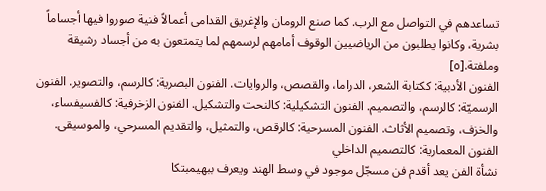تساعدهم في التواصل مع الرب. كما صنع الرومان والإغريق القدامى أعمالاً فنية صوروا فيها أجساماً بشرية، وكانوا يطلبون من الرياضيين الوقوف أمامهم لرسمهم لما يتمتعون به من أجساد رشيقة وملفتة.[٥]
الفنون الأدبية: ككتابة الشعر، الدراما، والقصص، والروايات. الفنون البصرية: كالرسم، والتصوير. الفنون الرسميّة: كالرسم، والتصميم. الفنون التشكيلية: كالنحت والتشكيل. الفنون الزخرفية: كالفسيفساء، والخزف، وتصميم الأثاث. الفنون المسرحية: كالرقص، والتمثيل، والتقديم المسرحي، والموسيقى. الفنون المعمارية: كالتصميم الداخلي
نشأة الفن يعد أقدم فن مسجّل موجود في وسط الهند ويعرف ببهيمبتكا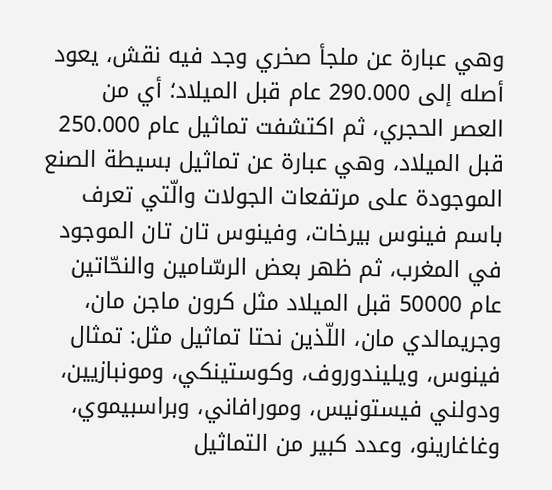وهي عبارة عن ملجأ صخري وجد فيه نقش، يعود أصله إلى 290.000 عام قبل الميلاد؛ أي من العصر الحجري، ثم اكتشفت تماثيل عام 250.000 قبل الميلاد، وهي عبارة عن تماثيل بسيطة الصنع الموجودة على مرتفعات الجولات والّتي تعرف باسم فينوس بيرخات، وفينوس تان تان الموجود في المغرب، ثم ظهر بعض الرسّامين والنحّاتين عام 50000 قبل الميلاد مثل كرون ماجن مان، وجريمالدي مان، اللّذين نحتا تماثيل مثل: تمثال فينوس، ويليندوروف، وكوستينكي، ومونبازيين، ودولني فيستونيس، ومورافاني، وبراسبيموي، وغاغارينو، وعدد كبير من التماثيل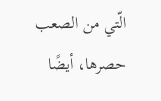الّتي من الصعب حصرها، أيضًا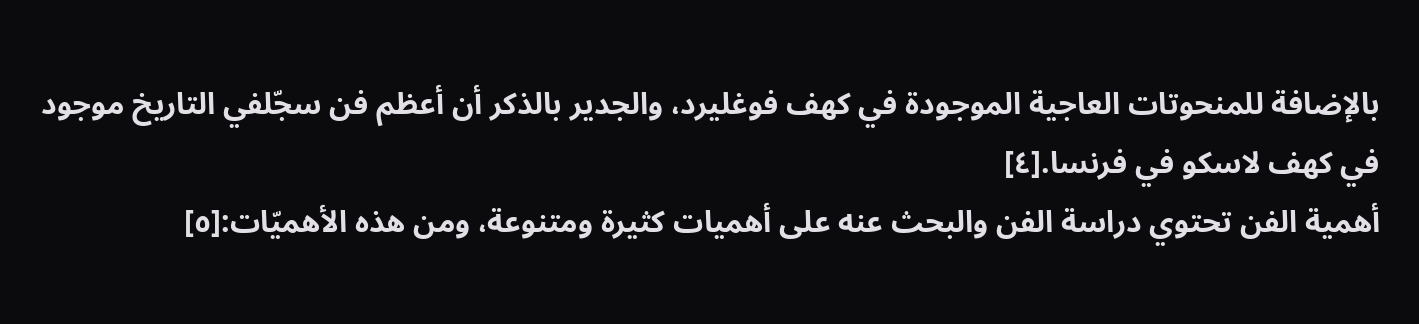بالإضافة للمنحوتات العاجية الموجودة في كهف فوغليرد، والجدير بالذكر أن أعظم فن سجّلفي التاريخ موجود في كهف لاسكو في فرنسا.[٤]
أهمية الفن تحتوي دراسة الفن والبحث عنه على أهميات كثيرة ومتنوعة، ومن هذه الأهميّات:[٥]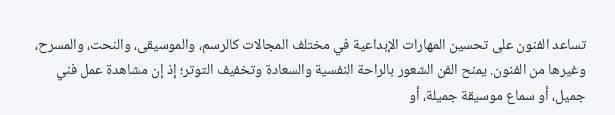تساعد الفنون على تحسين المهارات الإبداعية في مختلف المجالات كالرسم، والموسيقى، والنحت، والمسرح، وغيرها من الفنون. يمنح الفن الشعور بالراحة النفسية والسعادة وتخفيف التوتر؛ إذ إن مشاهدة عمل فني جميل، أو سماع موسيقة جميلة، أو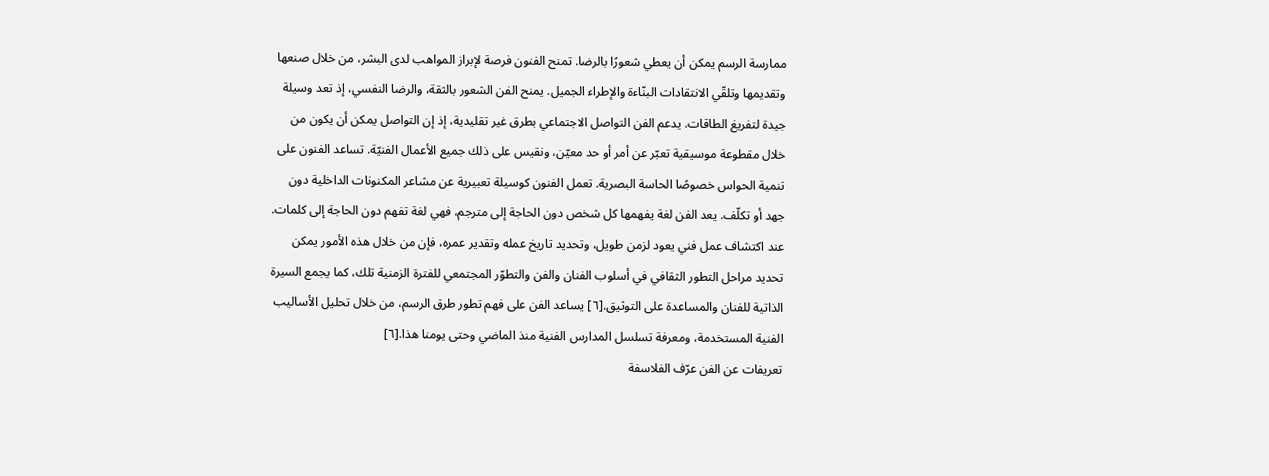ممارسة الرسم يمكن أن يعطي شعورًا بالرضا. تمنح الفنون فرصة لإبراز المواهب لدى البشر، من خلال صنعها وتقديمها وتلقّي الانتقادات البنّاءة والإطراء الجميل. يمنح الفن الشعور بالثقة، والرضا النفسي، إذ تعد وسيلة جيدة لتفريغ الطاقات. يدعم الفن التواصل الاجتماعي بطرق غير تقليدية، إذ إن التواصل يمكن أن يكون من خلال مقطوعة موسيقية تعبّر عن أمر أو حد معيّن، ونقيس على ذلك جميع الأعمال الفنيّة. تساعد الفنون على تنمية الحواس خصوصًا الحاسة البصرية. تعمل الفنون كوسيلة تعبيرية عن مشاعر المكنونات الداخلية دون جهد أو تكلّف. يعد الفن لغة يفهمها كل شخص دون الحاجة إلى مترجم، فهي لغة تفهم دون الحاجة إلى كلمات. عند اكتشاف عمل فني يعود لزمن طويل، وتحديد تاريخ عمله وتقدير عمره، فإن من خلال هذه الأمور يمكن تحديد مراحل التطور الثقافي في أسلوب الفنان والفن والتطوّر المجتمعي للفترة الزمنية تلك، كما يجمع السيرة الذاتية للفنان والمساعدة على التوثيق.[٦] يساعد الفن على فهم تطور طرق الرسم، من خلال تحليل الأساليب الفنية المستخدمة، ومعرفة تسلسل المدارس الفنية منذ الماضي وحتى يومنا هذا.[٦]
تعريفات عن الفن عرّف الفلاسفة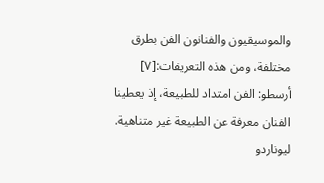والموسيقيون والفنانون الفن بطرق مختلفة، ومن هذه التعريفات:[٧] أرسطو: الفن امتداد للطبيعة، إذ يعطينا الفنان معرفة عن الطبيعة غير متناهية. ليوناردو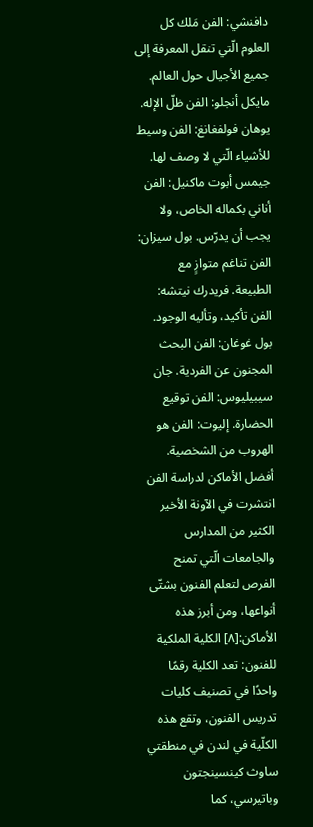دافنشي: الفن مَلك كل العلوم الّتي تنقل المعرفة إلى جميع الأجيال حول العالم. مايكل أنجلو: الفن ظلّ الإله. يوهان فولفغانغ: الفن وسيط للأشياء الّتي لا وصف لها. جيمس أبوت ماكنيل: الفن أناني بكماله الخاص، ولا يجب أن يدرّس. بول سيزان: الفن تناغم متوازٍ مع الطبيعة. فريدرك نيتشه: الفن تأكيد، وتأليه الوجود. بول غوغان: الفن البحث المجنون عن الفردية. جان سيبيليوس: الفن توقيع الحضارة. إليوت: الفن هو الهروب من الشخصية. أفضل الأماكن لدراسة الفن انتشرت في الآونة الأخير الكثير من المدارس والجامعات الّتي تمنح الفرص لتعلم الفنون بشتّى أنواعها، ومن أبرز هذه الأماكن:[٨] الكلية الملكية للفنون: تعد الكلية رقمًا واحدًا في تصنيف كليات تدريس الفنون، وتقع هذه الكلّية في لندن في منطقتي ساوث كينسينجتون وباتيرسي، كما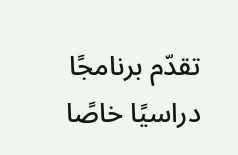تقدّم برنامجًا دراسيًا خاصًا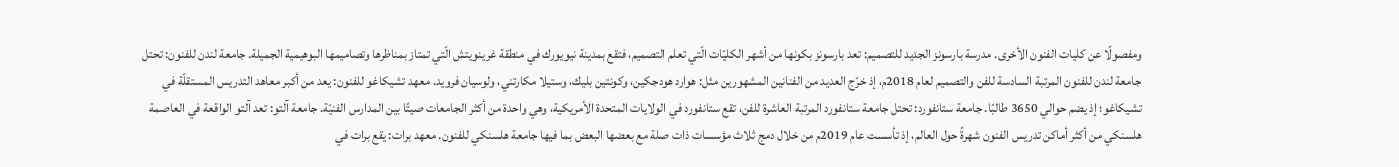ومفصولًا عن كليات الفنون الأخرى. مدرسة بارسونز الجديد للتصميم: تعد بارسونز بكونها من أشهر الكليّات الّتي تعلم التصميم، فتقع بمدينة نيويورك في منطقة غرينويتش الّتي تمتاز بمناظرها وتصاميمها البوهيمية الجميلة. جامعة لندن للفنون: تحتل جامعة لندن للفنون المرتبة السادسة للفن والتصميم لعام 2018م، إذ خرّج العديد من الفنانين المشهورين مثل: هوارد هودجكين، وكونتين بليك، وستيلا مكارتني، ولوسيان فرويد. معهد تشيكاغو للفنون: يعد من أكبر معاهد التدريس المستقلّة في تشيكاغو؛ إذ يضم حوالي 3650 طالبًا. جامعة ستانفورد: تحتل جامعة ستانفورد المرتبة العاشرة للفن، تقع ستانفورد في الولايات المتحدة الأمريكية، وهي واحدة من أكثر الجامعات صيتًا بين المدارس الفنيّة. جامعة آلتو: تعد آلتو الواقعة في العاصمة هلسنكي من أكثر أماكن تدريس الفنون شهرةً حول العالم، إذ تأسست عام 2019م من خلال دمج ثلاث مؤسسات ذات صلة مع بعضها البعض بما فيها جامعة هلسنكي للفنون. معهد برات: يقع برات في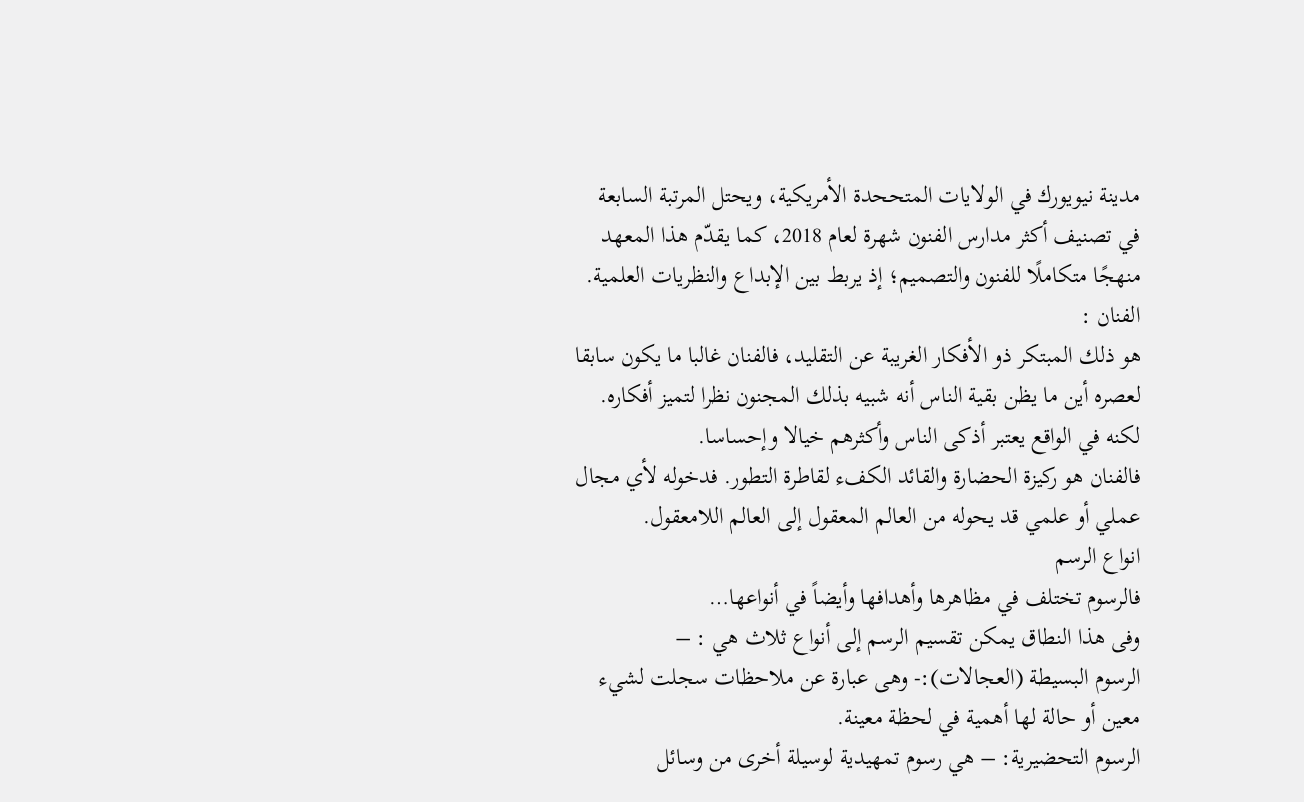مدينة نيويورك في الولايات المتححدة الأمريكية، ويحتل المرتبة السابعة في تصنيف أكثر مدارس الفنون شهرة لعام 2018، كما يقدّم هذا المعهد منهجًا متكاملًا للفنون والتصميم؛ إذ يربط بين الإبداع والنظريات العلمية.
الفنان :
هو ذلك المبتكر ذو الأفكار الغريبة عن التقليد، فالفنان غالبا ما يكون سابقا لعصره أين ما يظن بقية الناس أنه شبيه بذلك المجنون نظرا لتميز أفكاره. لكنه في الواقع يعتبر أذكى الناس وأكثرهم خيالا وإحساسا.
فالفنان هو ركيزة الحضارة والقائد الكفء لقاطرة التطور. فدخوله لأي مجال عملي أو علمي قد يحوله من العالم المعقول إلى العالم اللامعقول.
انواع الرسم
فالرسوم تختلف في مظاهرها وأهدافها وأيضاً في أنواعها…
وفى هذا النطاق يمكن تقسيم الرسم إلى أنواع ثلاث هي : –
الرسوم البسيطة (العجالات):- وهى عبارة عن ملاحظات سجلت لشيء معين أو حالة لها أهمية في لحظة معينة.
الرسوم التحضيرية: – هي رسوم تمهيدية لوسيلة أخرى من وسائل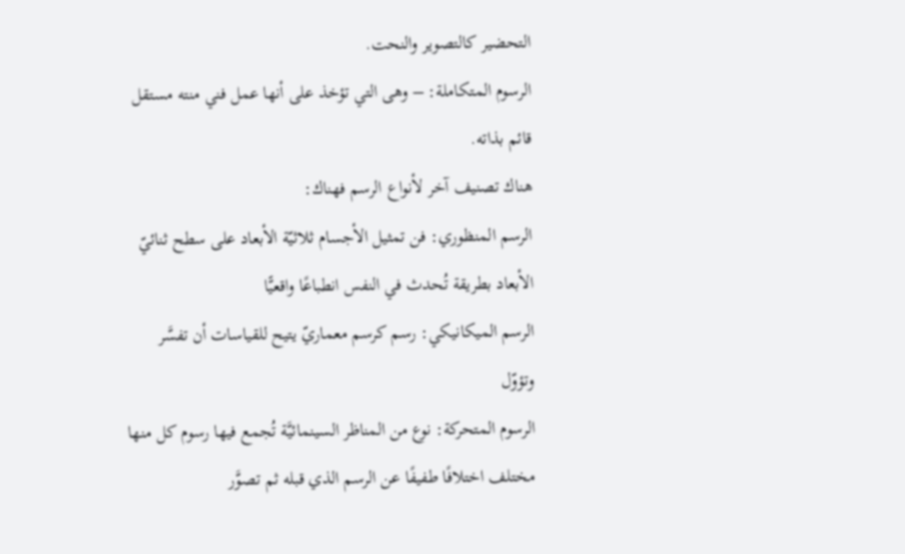التحضير كالتصوير والنحت.
الرسوم المتكاملة: – وهى التي تؤخذ على أنها عمل فني منته مستقل قائم بذاته.
هناك تصنيف آخر لأنواع الرسم فهناك:
الرسم المنظوري: فن تمثيل الأجسام ثلاثيّة الأبعاد على سطح ثنائيّ الأبعاد بطريقة تُحدث في النفس انطباعًا واقعيًّا
الرسم الميكانيكي: رسم كرسم معماريّ يتيح للقياسات أن تفسَّر وتؤوّل
الرسوم المتحركة: نوع من المناظر السينمائيَّة تُجمع فيها رسوم كل منها مختلف اختلافًا طفيفًا عن الرسم الذي قبله ثم تصوَّر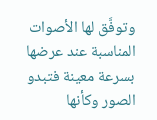وتوفَّق لها الأصوات المناسبة عند عرضها بسرعة معينة فتبدو الصور وكأنها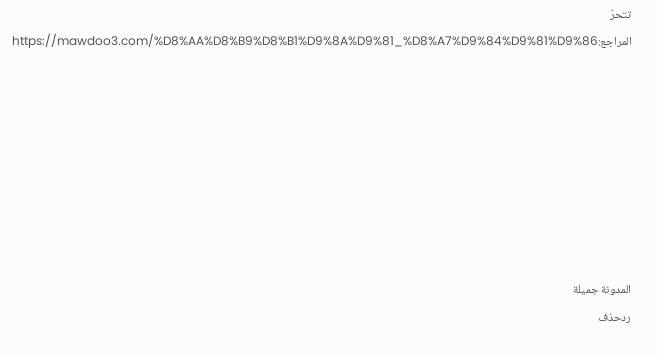تتحرّ
المراجع:https://mawdoo3.com/%D8%AA%D8%B9%D8%B1%D9%8A%D9%81_%D8%A7%D9%84%D9%81%D9%86








المدونة جميلة
ردحذف